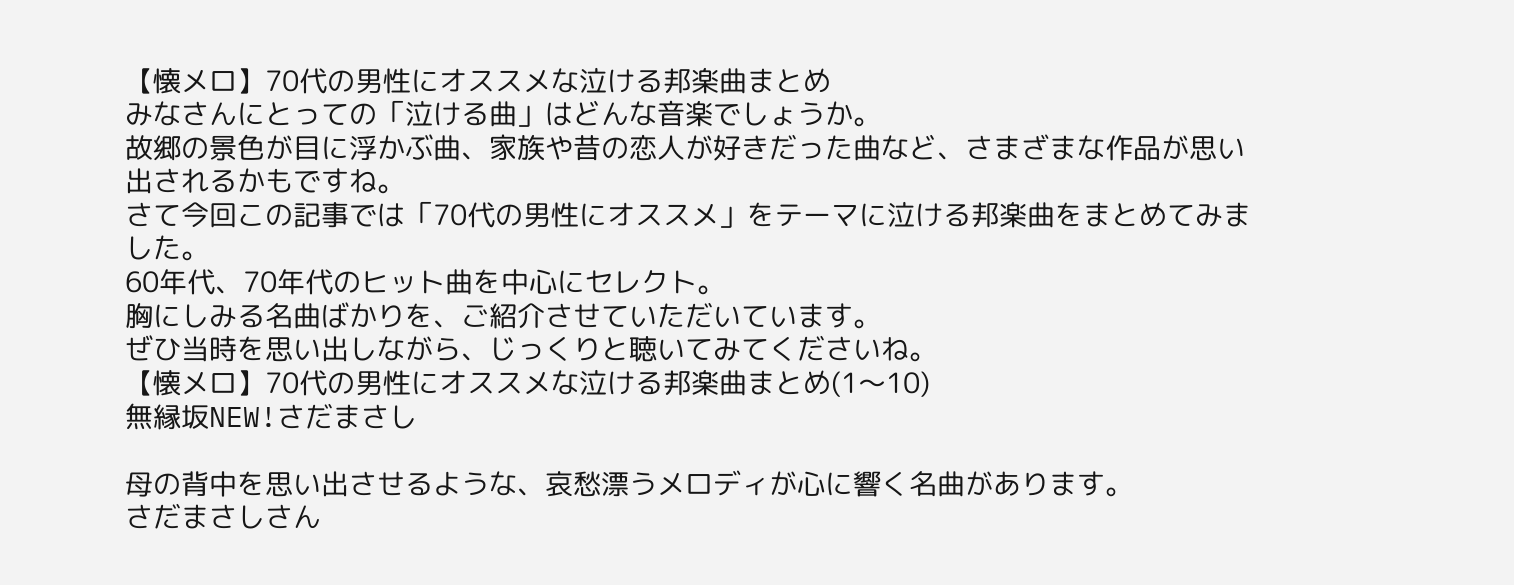【懐メロ】70代の男性にオススメな泣ける邦楽曲まとめ
みなさんにとっての「泣ける曲」はどんな音楽でしょうか。
故郷の景色が目に浮かぶ曲、家族や昔の恋人が好きだった曲など、さまざまな作品が思い出されるかもですね。
さて今回この記事では「70代の男性にオススメ」をテーマに泣ける邦楽曲をまとめてみました。
60年代、70年代のヒット曲を中心にセレクト。
胸にしみる名曲ばかりを、ご紹介させていただいています。
ぜひ当時を思い出しながら、じっくりと聴いてみてくださいね。
【懐メロ】70代の男性にオススメな泣ける邦楽曲まとめ(1〜10)
無縁坂NEW!さだまさし

母の背中を思い出させるような、哀愁漂うメロディが心に響く名曲があります。
さだまさしさん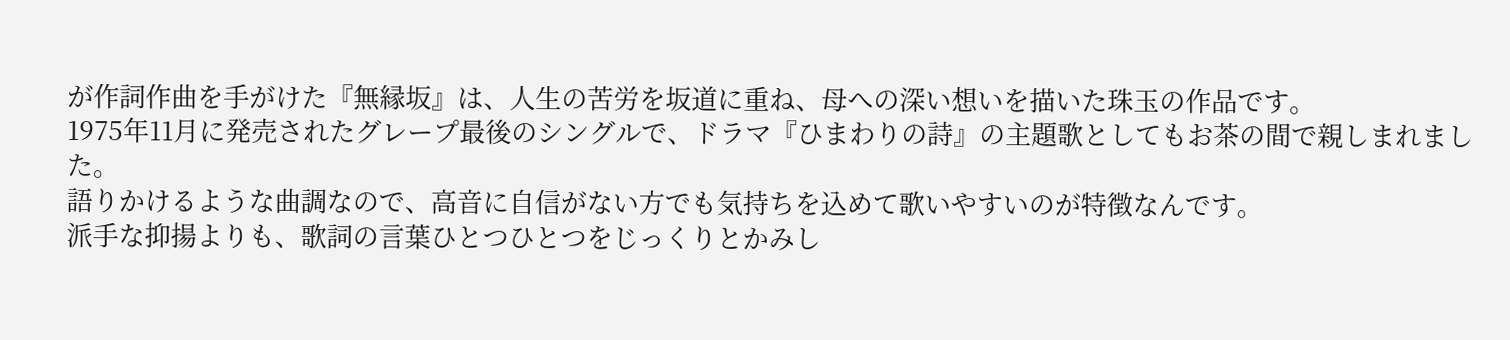が作詞作曲を手がけた『無縁坂』は、人生の苦労を坂道に重ね、母への深い想いを描いた珠玉の作品です。
1975年11月に発売されたグレープ最後のシングルで、ドラマ『ひまわりの詩』の主題歌としてもお茶の間で親しまれました。
語りかけるような曲調なので、高音に自信がない方でも気持ちを込めて歌いやすいのが特徴なんです。
派手な抑揚よりも、歌詞の言葉ひとつひとつをじっくりとかみし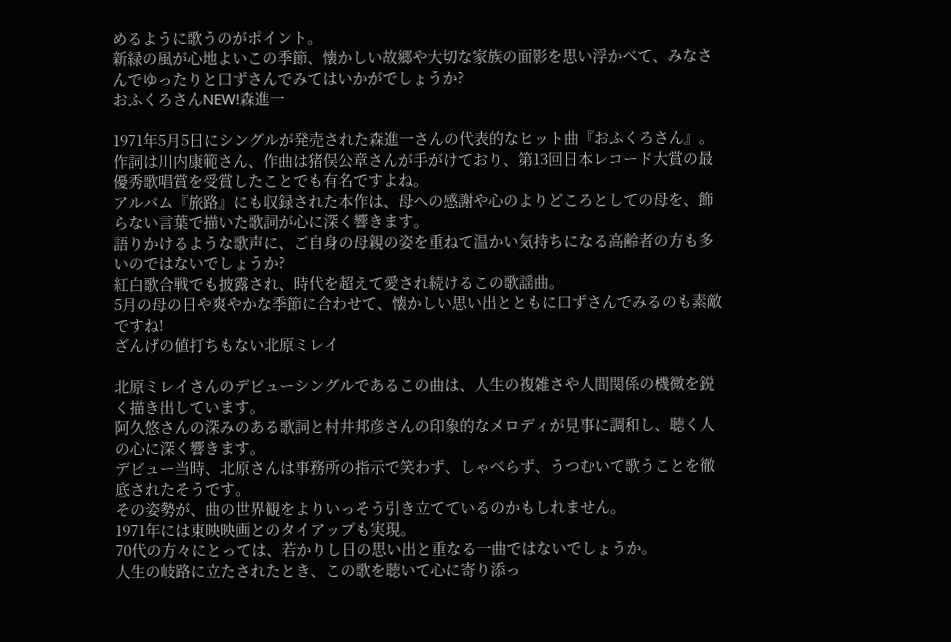めるように歌うのがポイント。
新緑の風が心地よいこの季節、懐かしい故郷や大切な家族の面影を思い浮かべて、みなさんでゆったりと口ずさんでみてはいかがでしょうか?
おふくろさんNEW!森進一

1971年5月5日にシングルが発売された森進一さんの代表的なヒット曲『おふくろさん』。
作詞は川内康範さん、作曲は猪俣公章さんが手がけており、第13回日本レコード大賞の最優秀歌唱賞を受賞したことでも有名ですよね。
アルバム『旅路』にも収録された本作は、母への感謝や心のよりどころとしての母を、飾らない言葉で描いた歌詞が心に深く響きます。
語りかけるような歌声に、ご自身の母親の姿を重ねて温かい気持ちになる高齢者の方も多いのではないでしょうか?
紅白歌合戦でも披露され、時代を超えて愛され続けるこの歌謡曲。
5月の母の日や爽やかな季節に合わせて、懐かしい思い出とともに口ずさんでみるのも素敵ですね!
ざんげの値打ちもない北原ミレイ

北原ミレイさんのデビューシングルであるこの曲は、人生の複雑さや人間関係の機微を鋭く描き出しています。
阿久悠さんの深みのある歌詞と村井邦彦さんの印象的なメロディが見事に調和し、聴く人の心に深く響きます。
デビュー当時、北原さんは事務所の指示で笑わず、しゃべらず、うつむいて歌うことを徹底されたそうです。
その姿勢が、曲の世界観をよりいっそう引き立てているのかもしれません。
1971年には東映映画とのタイアップも実現。
70代の方々にとっては、若かりし日の思い出と重なる一曲ではないでしょうか。
人生の岐路に立たされたとき、この歌を聴いて心に寄り添っ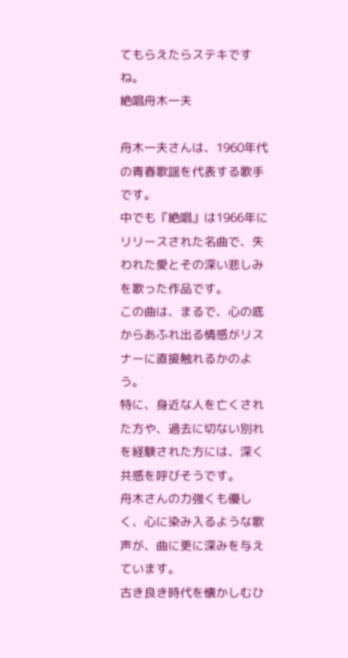てもらえたらステキですね。
絶唱舟木一夫

舟木一夫さんは、1960年代の青春歌謡を代表する歌手です。
中でも『絶唱』は1966年にリリースされた名曲で、失われた愛とその深い悲しみを歌った作品です。
この曲は、まるで、心の底からあふれ出る情感がリスナーに直接触れるかのよう。
特に、身近な人を亡くされた方や、過去に切ない別れを経験された方には、深く共感を呼びそうです。
舟木さんの力強くも優しく、心に染み入るような歌声が、曲に更に深みを与えています。
古き良き時代を懐かしむひ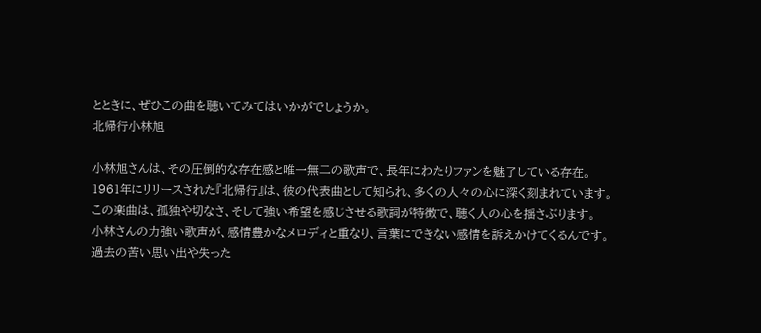とときに、ぜひこの曲を聴いてみてはいかがでしょうか。
北帰行小林旭

小林旭さんは、その圧倒的な存在感と唯一無二の歌声で、長年にわたりファンを魅了している存在。
1961年にリリースされた『北帰行』は、彼の代表曲として知られ、多くの人々の心に深く刻まれています。
この楽曲は、孤独や切なさ、そして強い希望を感じさせる歌詞が特徴で、聴く人の心を揺さぶります。
小林さんの力強い歌声が、感情豊かなメロディと重なり、言葉にできない感情を訴えかけてくるんです。
過去の苦い思い出や失った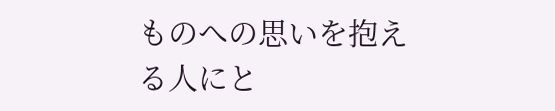ものへの思いを抱える人にと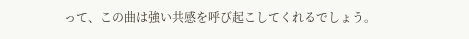って、この曲は強い共感を呼び起こしてくれるでしょう。